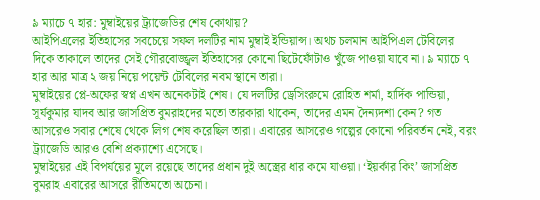৯ ম্যাচে ৭ হার: মুম্বাইয়ের ট্র্যাজেডির শেষ কোথায়?
আইপিএলের ইতিহাসের সবচেয়ে সফল দলটির নাম মুম্বাই ইন্ডিয়ান্স। অথচ চলমান আইপিএল টেবিলের দিকে তাকালে তাদের সেই গৌরবোজ্জ্বল ইতিহাসের কোনো ছিটেফোঁটাও খুঁজে পাওয়া যাবে না। ৯ ম্যাচে ৭ হার আর মাত্র ২ জয় নিয়ে পয়েন্ট টেবিলের নবম স্থানে তারা।
মুম্বাইয়ের প্লে-অফের স্বপ্ন এখন অনেকটাই শেষ। যে দলটির ড্রেসিংরুমে রোহিত শর্মা, হার্দিক পান্ডিয়া, সূর্যকুমার যাদব আর জাসপ্রিত বুমরাহদের মতো তারকারা থাকেন, তাদের এমন দৈন্যদশা কেন? গত আসরেও সবার শেষে থেকে লিগ শেষ করেছিল তারা। এবারের আসরেও গল্পের কোনো পরিবর্তন নেই, বরং ট্র্যাজেডি আরও বেশি প্রক্যাশ্যে এসেছে।
মুম্বাইয়ের এই বিপর্যয়ের মূলে রয়েছে তাদের প্রধান দুই অস্ত্রের ধার কমে যাওয়া। ‘ইয়র্কার কিং’ জাসপ্রিত বুমরাহ এবারের আসরে রীতিমতো অচেনা।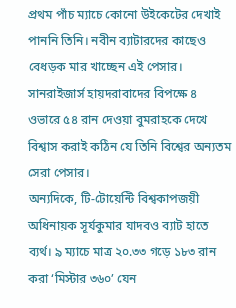প্রথম পাঁচ ম্যাচে কোনো উইকেটের দেখাই পাননি তিনি। নবীন ব্যাটারদের কাছেও বেধড়ক মার খাচ্ছেন এই পেসার। সানরাইজার্স হায়দরাবাদের বিপক্ষে ৪ ওভারে ৫৪ রান দেওয়া বুমরাহকে দেখে বিশ্বাস করাই কঠিন যে তিনি বিশ্বের অন্যতম সেরা পেসার।
অন্যদিকে, টি-টোয়েন্টি বিশ্বকাপজয়ী অধিনায়ক সূর্যকুমার যাদবও ব্যাট হাতে ব্যর্থ। ৯ ম্যাচে মাত্র ২০.৩৩ গড়ে ১৮৩ রান করা ‘মিস্টার ৩৬০’ যেন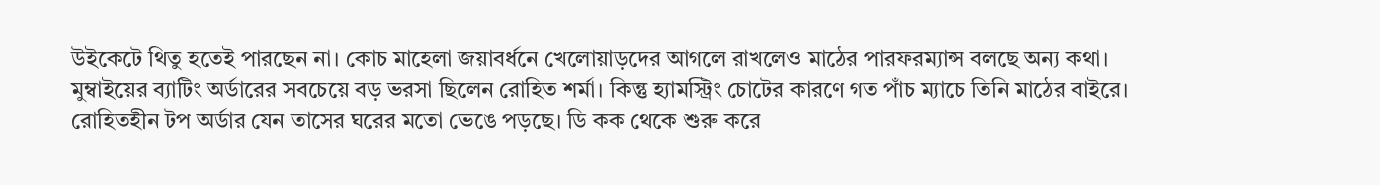উইকেটে থিতু হতেই পারছেন না। কোচ মাহেলা জয়াবর্ধনে খেলোয়াড়দের আগলে রাখলেও মাঠের পারফরম্যান্স বলছে অন্য কথা।
মুম্বাইয়ের ব্যাটিং অর্ডারের সবচেয়ে বড় ভরসা ছিলেন রোহিত শর্মা। কিন্তু হ্যামস্ট্রিং চোটের কারণে গত পাঁচ ম্যাচে তিনি মাঠের বাইরে। রোহিতহীন টপ অর্ডার যেন তাসের ঘরের মতো ভেঙে পড়ছে। ডি কক থেকে শুরু করে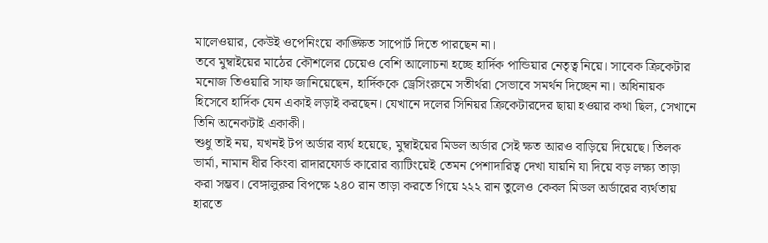মালেওয়ার, কেউই ওপেনিংয়ে কাঙ্ক্ষিত সাপোর্ট দিতে পারছেন না।
তবে মুম্বাইয়ের মাঠের কৌশলের চেয়েও বেশি আলোচনা হচ্ছে হার্দিক পান্ডিয়ার নেতৃত্ব নিয়ে। সাবেক ক্রিকেটার মনোজ তিওয়ারি সাফ জানিয়েছেন, হার্দিককে ড্রেসিংরুমে সতীর্থরা সেভাবে সমর্থন দিচ্ছেন না। অধিনায়ক হিসেবে হার্দিক যেন একাই লড়াই করছেন। যেখানে দলের সিনিয়র ক্রিকেটারদের ছায়া হওয়ার কথা ছিল, সেখানে তিনি অনেকটাই একাকী।
শুধু তাই নয়, যখনই টপ অর্ডার ব্যর্থ হয়েছে, মুম্বাইয়ের মিডল অর্ডার সেই ক্ষত আরও বাড়িয়ে দিয়েছে। তিলক ভার্মা, নামান ধীর কিংবা রাদারফোর্ড কারোর ব্যাটিংয়েই তেমন পেশাদারিত্ব দেখা যায়নি যা দিয়ে বড় লক্ষ্য তাড়া করা সম্ভব। বেঙ্গালুরুর বিপক্ষে ২৪০ রান তাড়া করতে গিয়ে ২২২ রান তুলেও কেবল মিডল অর্ডারের ব্যর্থতায় হারতে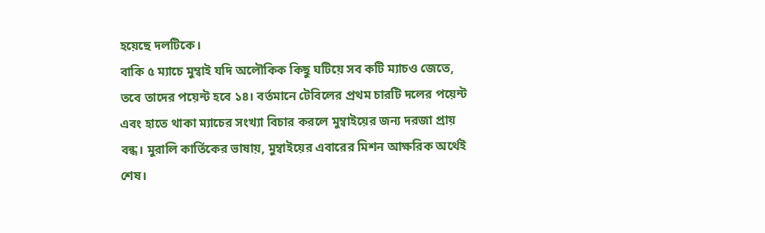হয়েছে দলটিকে।
বাকি ৫ ম্যাচে মুম্বাই যদি অলৌকিক কিছু ঘটিয়ে সব কটি ম্যাচও জেতে, তবে তাদের পয়েন্ট হবে ১৪। বর্তমানে টেবিলের প্রথম চারটি দলের পয়েন্ট এবং হাতে থাকা ম্যাচের সংখ্যা বিচার করলে মুম্বাইয়ের জন্য দরজা প্রায় বন্ধ। মুরালি কার্তিকের ভাষায়, মুম্বাইয়ের এবারের মিশন আক্ষরিক অর্থেই শেষ।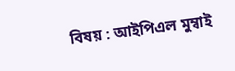বিষয় : আইপিএল মুম্বাই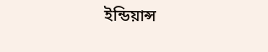ইন্ডিয়ান্স